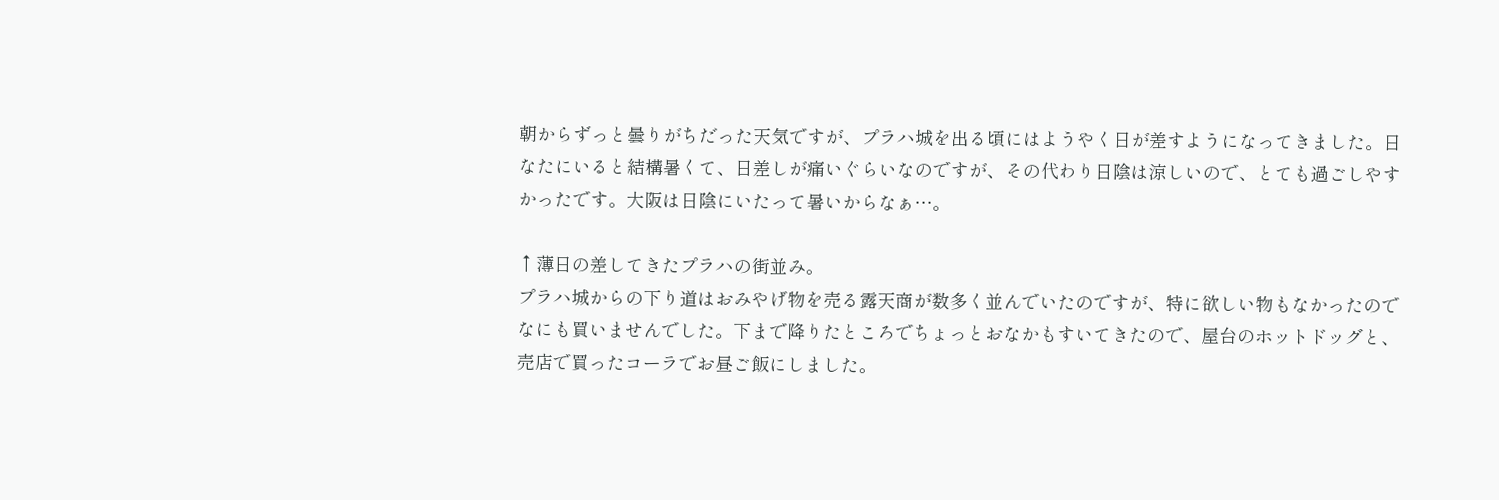朝からずっと曇りがちだった天気ですが、プラハ城を出る頃にはようやく日が差すようになってきました。日なたにいると結構暑くて、日差しが痛いぐらいなのですが、その代わり日陰は涼しいので、とても過ごしやすかったです。大阪は日陰にいたって暑いからなぁ…。

↑薄日の差してきたプラハの街並み。
プラハ城からの下り道はおみやげ物を売る露天商が数多く並んでいたのですが、特に欲しい物もなかったのでなにも買いませんでした。下まで降りたところでちょっとおなかもすいてきたので、屋台のホットドッグと、売店で買ったコーラでお昼ご飯にしました。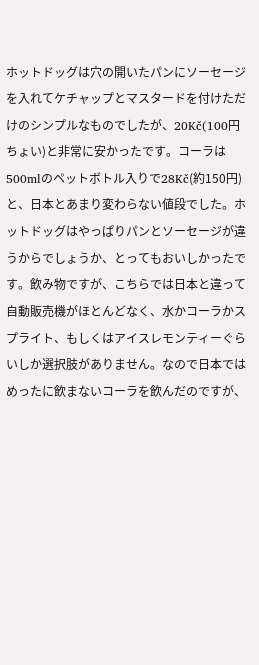ホットドッグは穴の開いたパンにソーセージを入れてケチャップとマスタードを付けただけのシンプルなものでしたが、20Kč(100円ちょい)と非常に安かったです。コーラは500mlのペットボトル入りで28Kč(約150円)と、日本とあまり変わらない値段でした。ホットドッグはやっぱりパンとソーセージが違うからでしょうか、とってもおいしかったです。飲み物ですが、こちらでは日本と違って自動販売機がほとんどなく、水かコーラかスプライト、もしくはアイスレモンティーぐらいしか選択肢がありません。なので日本ではめったに飲まないコーラを飲んだのですが、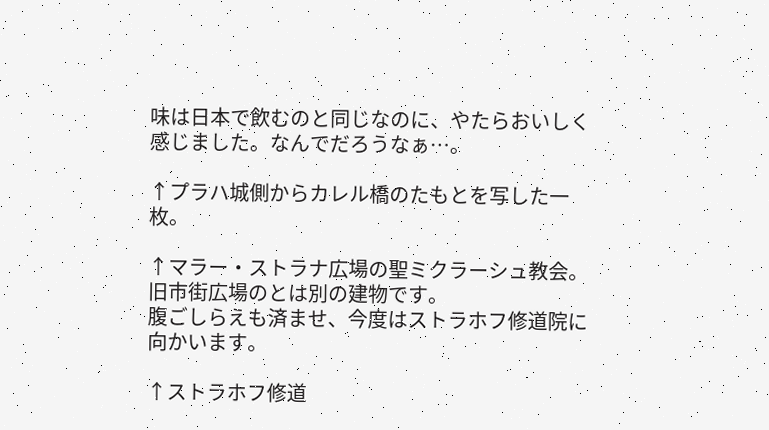味は日本で飲むのと同じなのに、やたらおいしく感じました。なんでだろうなぁ…。

↑プラハ城側からカレル橋のたもとを写した一枚。

↑マラー・ストラナ広場の聖ミクラーシュ教会。旧市街広場のとは別の建物です。
腹ごしらえも済ませ、今度はストラホフ修道院に向かいます。

↑ストラホフ修道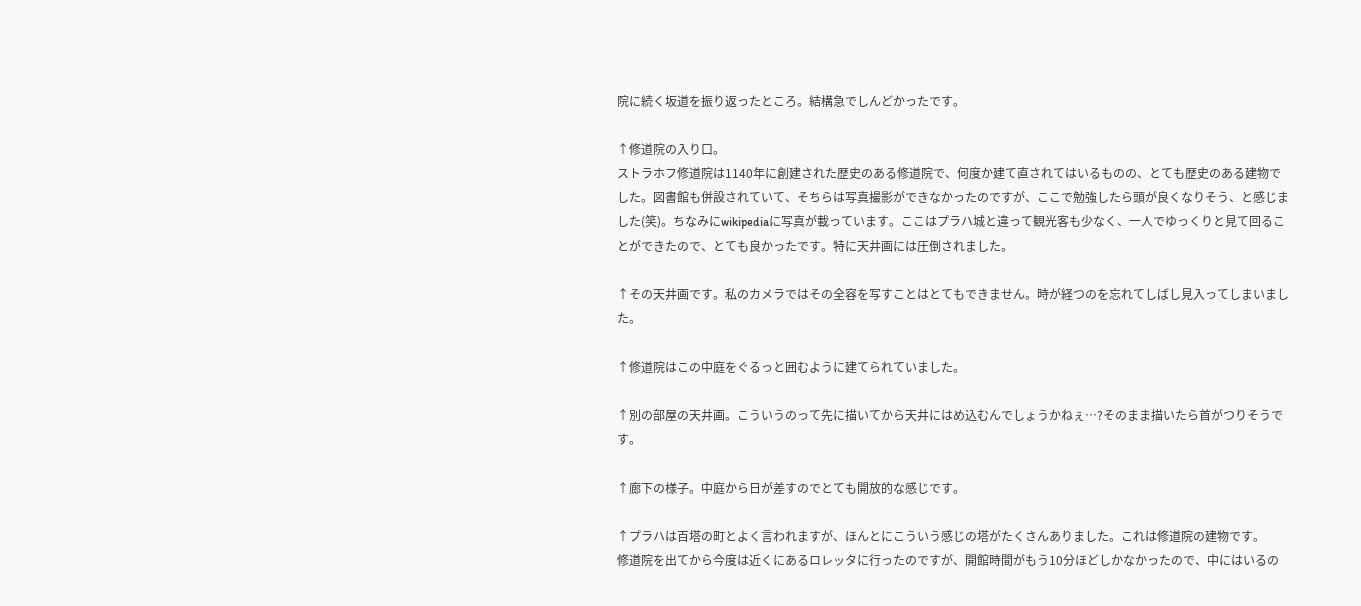院に続く坂道を振り返ったところ。結構急でしんどかったです。

↑修道院の入り口。
ストラホフ修道院は1140年に創建された歴史のある修道院で、何度か建て直されてはいるものの、とても歴史のある建物でした。図書館も併設されていて、そちらは写真撮影ができなかったのですが、ここで勉強したら頭が良くなりそう、と感じました(笑)。ちなみにwikipediaに写真が載っています。ここはプラハ城と違って観光客も少なく、一人でゆっくりと見て回ることができたので、とても良かったです。特に天井画には圧倒されました。

↑その天井画です。私のカメラではその全容を写すことはとてもできません。時が経つのを忘れてしばし見入ってしまいました。

↑修道院はこの中庭をぐるっと囲むように建てられていました。

↑別の部屋の天井画。こういうのって先に描いてから天井にはめ込むんでしょうかねぇ…?そのまま描いたら首がつりそうです。

↑廊下の様子。中庭から日が差すのでとても開放的な感じです。

↑プラハは百塔の町とよく言われますが、ほんとにこういう感じの塔がたくさんありました。これは修道院の建物です。
修道院を出てから今度は近くにあるロレッタに行ったのですが、開館時間がもう10分ほどしかなかったので、中にはいるの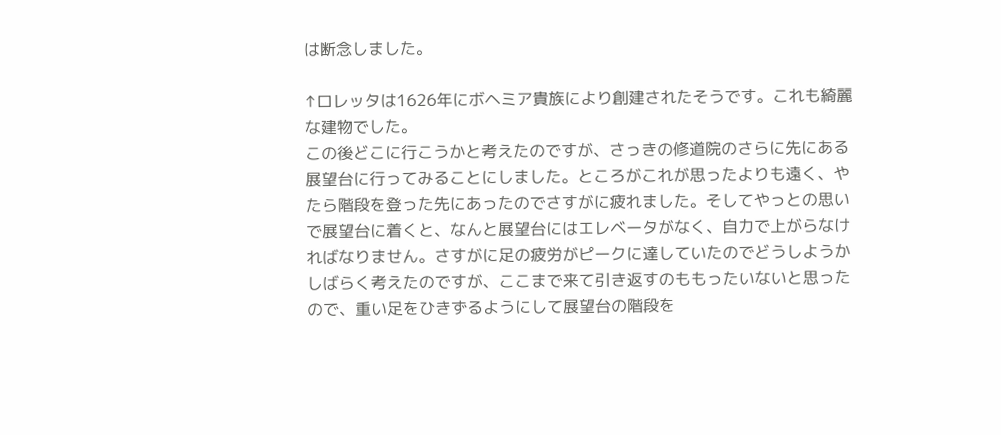は断念しました。

↑ロレッタは1626年にボヘミア貴族により創建されたそうです。これも綺麗な建物でした。
この後どこに行こうかと考えたのですが、さっきの修道院のさらに先にある展望台に行ってみることにしました。ところがこれが思ったよりも遠く、やたら階段を登った先にあったのでさすがに疲れました。そしてやっとの思いで展望台に着くと、なんと展望台にはエレベータがなく、自力で上がらなければなりません。さすがに足の疲労がピークに達していたのでどうしようかしばらく考えたのですが、ここまで来て引き返すのももったいないと思ったので、重い足をひきずるようにして展望台の階段を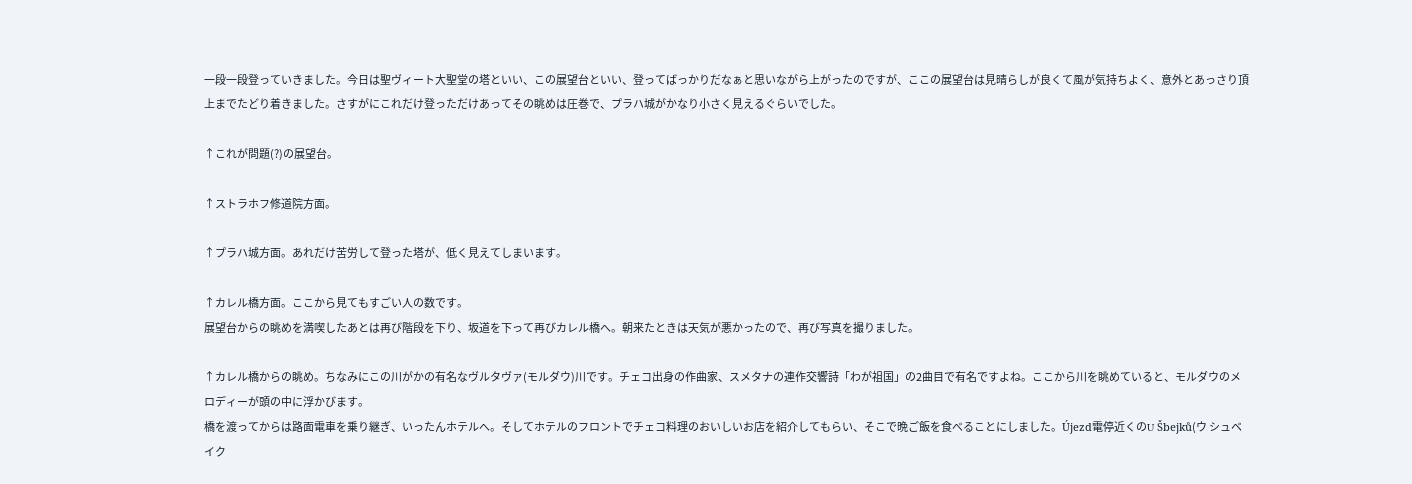一段一段登っていきました。今日は聖ヴィート大聖堂の塔といい、この展望台といい、登ってばっかりだなぁと思いながら上がったのですが、ここの展望台は見晴らしが良くて風が気持ちよく、意外とあっさり頂上までたどり着きました。さすがにこれだけ登っただけあってその眺めは圧巻で、プラハ城がかなり小さく見えるぐらいでした。

↑これが問題(?)の展望台。

↑ストラホフ修道院方面。

↑プラハ城方面。あれだけ苦労して登った塔が、低く見えてしまいます。

↑カレル橋方面。ここから見てもすごい人の数です。
展望台からの眺めを満喫したあとは再び階段を下り、坂道を下って再びカレル橋へ。朝来たときは天気が悪かったので、再び写真を撮りました。

↑カレル橋からの眺め。ちなみにこの川がかの有名なヴルタヴァ(モルダウ)川です。チェコ出身の作曲家、スメタナの連作交響詩「わが祖国」の2曲目で有名ですよね。ここから川を眺めていると、モルダウのメロディーが頭の中に浮かびます。
橋を渡ってからは路面電車を乗り継ぎ、いったんホテルへ。そしてホテルのフロントでチェコ料理のおいしいお店を紹介してもらい、そこで晩ご飯を食べることにしました。Újezd電停近くのU Šbejků(ウ シュベイク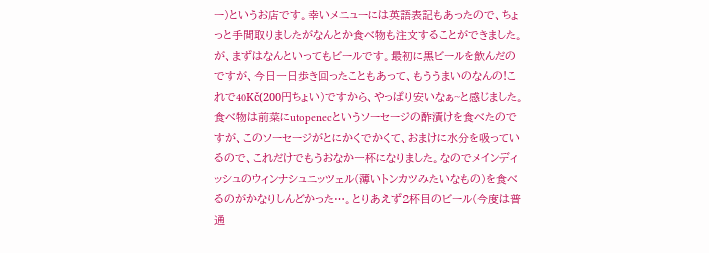ー)というお店です。幸いメニューには英語表記もあったので、ちょっと手間取りましたがなんとか食べ物も注文することができました。が、まずはなんといってもビールです。最初に黒ビールを飲んだのですが、今日一日歩き回ったこともあって、もううまいのなんの!これで40Kč(200円ちょい)ですから、やっぱり安いなぁ~と感じました。食べ物は前菜にutopenecというソーセージの酢漬けを食べたのですが、このソーセージがとにかくでかくて、おまけに水分を吸っているので、これだけでもうおなか一杯になりました。なのでメインディッシュのウィンナシュニッツェル(薄いトンカツみたいなもの)を食べるのがかなりしんどかった…。とりあえず2杯目のビール(今度は普通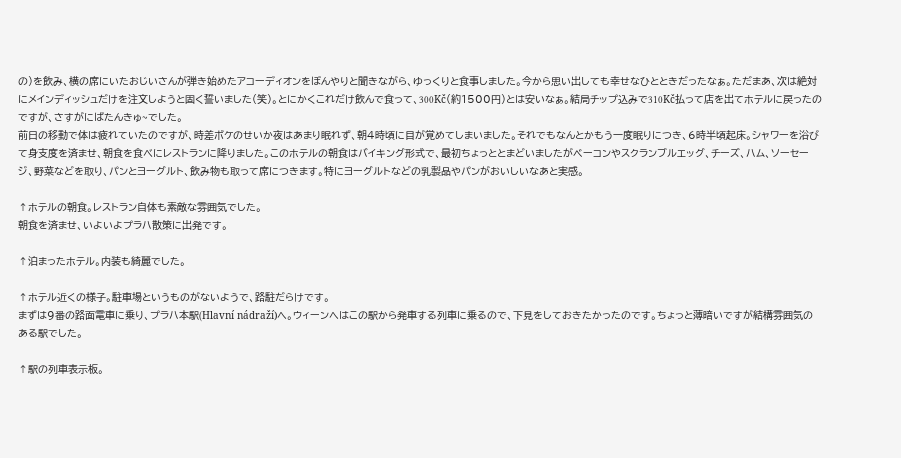の)を飲み、横の席にいたおじいさんが弾き始めたアコーディオンをぼんやりと聞きながら、ゆっくりと食事しました。今から思い出しても幸せなひとときだったなぁ。ただまあ、次は絶対にメインディッシュだけを注文しようと固く誓いました(笑)。とにかくこれだけ飲んで食って、300Kč(約1500円)とは安いなぁ。結局チップ込みで310Kč払って店を出てホテルに戻ったのですが、さすがにばたんきゅ~でした。
前日の移動で体は疲れていたのですが、時差ボケのせいか夜はあまり眠れず、朝4時頃に目が覚めてしまいました。それでもなんとかもう一度眠りにつき、6時半頃起床。シャワーを浴びて身支度を済ませ、朝食を食べにレストランに降りました。このホテルの朝食はバイキング形式で、最初ちょっととまどいましたがベーコンやスクランブルエッグ、チーズ、ハム、ソーセージ、野菜などを取り、パンとヨーグルト、飲み物も取って席につきます。特にヨーグルトなどの乳製品やパンがおいしいなあと実感。

↑ホテルの朝食。レストラン自体も素敵な雰囲気でした。
朝食を済ませ、いよいよプラハ散策に出発です。

↑泊まったホテル。内装も綺麗でした。

↑ホテル近くの様子。駐車場というものがないようで、路駐だらけです。
まずは9番の路面電車に乗り、プラハ本駅(Hlavní nádraží)へ。ウィーンへはこの駅から発車する列車に乗るので、下見をしておきたかったのです。ちょっと薄暗いですが結構雰囲気のある駅でした。

↑駅の列車表示板。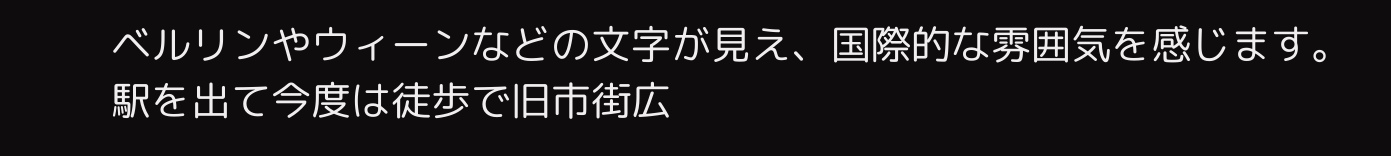ベルリンやウィーンなどの文字が見え、国際的な雰囲気を感じます。
駅を出て今度は徒歩で旧市街広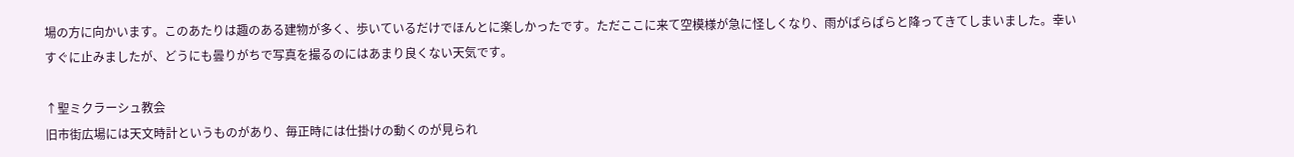場の方に向かいます。このあたりは趣のある建物が多く、歩いているだけでほんとに楽しかったです。ただここに来て空模様が急に怪しくなり、雨がぱらぱらと降ってきてしまいました。幸いすぐに止みましたが、どうにも曇りがちで写真を撮るのにはあまり良くない天気です。

↑聖ミクラーシュ教会
旧市街広場には天文時計というものがあり、毎正時には仕掛けの動くのが見られ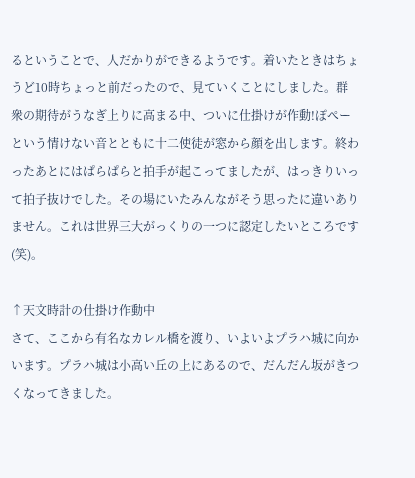るということで、人だかりができるようです。着いたときはちょうど10時ちょっと前だったので、見ていくことにしました。群衆の期待がうなぎ上りに高まる中、ついに仕掛けが作動!ぽぺーという情けない音とともに十二使徒が窓から顔を出します。終わったあとにはぱらぱらと拍手が起こってましたが、はっきりいって拍子抜けでした。その場にいたみんながそう思ったに違いありません。これは世界三大がっくりの一つに認定したいところです(笑)。

↑天文時計の仕掛け作動中
さて、ここから有名なカレル橋を渡り、いよいよプラハ城に向かいます。プラハ城は小高い丘の上にあるので、だんだん坂がきつくなってきました。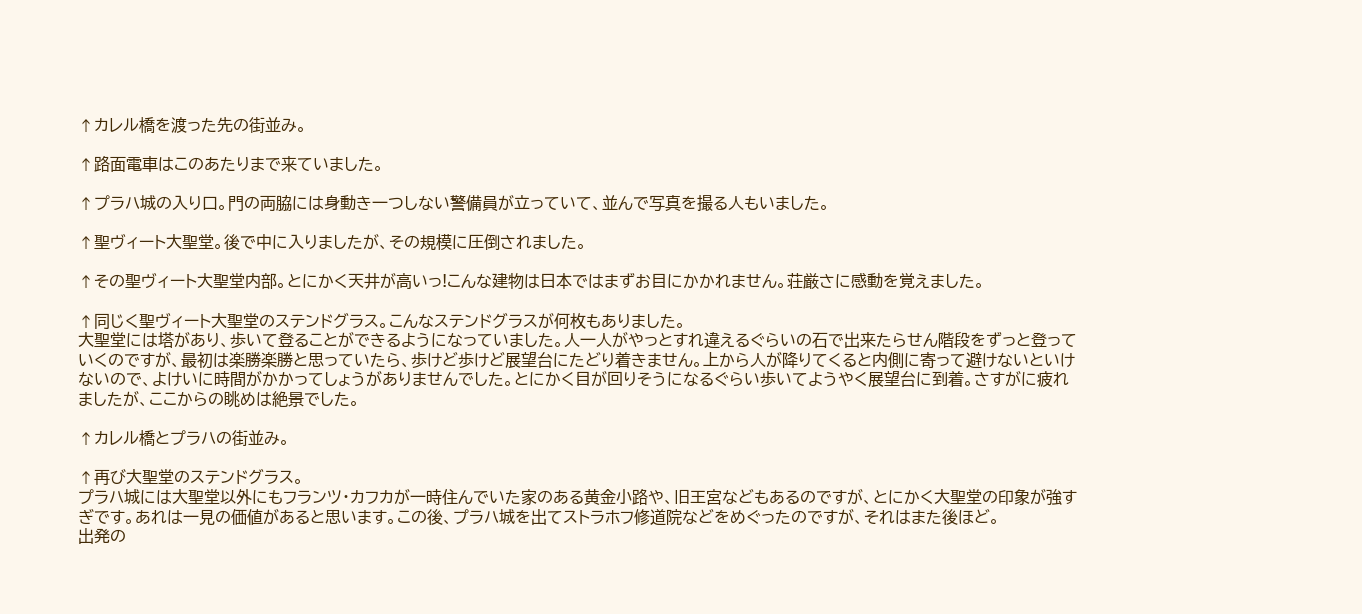↑カレル橋を渡った先の街並み。

↑路面電車はこのあたりまで来ていました。

↑プラハ城の入り口。門の両脇には身動き一つしない警備員が立っていて、並んで写真を撮る人もいました。

↑聖ヴィート大聖堂。後で中に入りましたが、その規模に圧倒されました。

↑その聖ヴィート大聖堂内部。とにかく天井が高いっ!こんな建物は日本ではまずお目にかかれません。荘厳さに感動を覚えました。

↑同じく聖ヴィート大聖堂のステンドグラス。こんなステンドグラスが何枚もありました。
大聖堂には塔があり、歩いて登ることができるようになっていました。人一人がやっとすれ違えるぐらいの石で出来たらせん階段をずっと登っていくのですが、最初は楽勝楽勝と思っていたら、歩けど歩けど展望台にたどり着きません。上から人が降りてくると内側に寄って避けないといけないので、よけいに時間がかかってしょうがありませんでした。とにかく目が回りそうになるぐらい歩いてようやく展望台に到着。さすがに疲れましたが、ここからの眺めは絶景でした。

↑カレル橋とプラハの街並み。

↑再び大聖堂のステンドグラス。
プラハ城には大聖堂以外にもフランツ・カフカが一時住んでいた家のある黄金小路や、旧王宮などもあるのですが、とにかく大聖堂の印象が強すぎです。あれは一見の価値があると思います。この後、プラハ城を出てストラホフ修道院などをめぐったのですが、それはまた後ほど。
出発の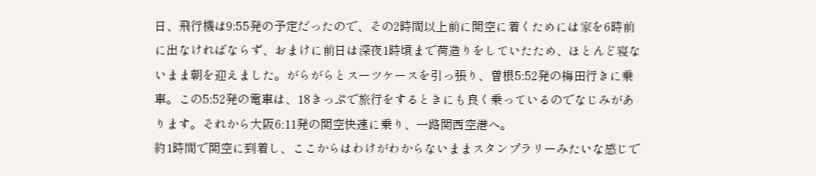日、飛行機は9:55発の予定だったので、その2時間以上前に関空に着くためには家を6時前に出なければならず、おまけに前日は深夜1時頃まで荷造りをしていたため、ほとんど寝ないまま朝を迎えました。がらがらとスーツケースを引っ張り、曽根5:52発の梅田行きに乗車。この5:52発の電車は、18きっぷで旅行をするときにも良く乗っているのでなじみがあります。それから大阪6:11発の関空快速に乗り、一路関西空港へ。
約1時間で関空に到着し、ここからはわけがわからないままスタンプラリーみたいな感じで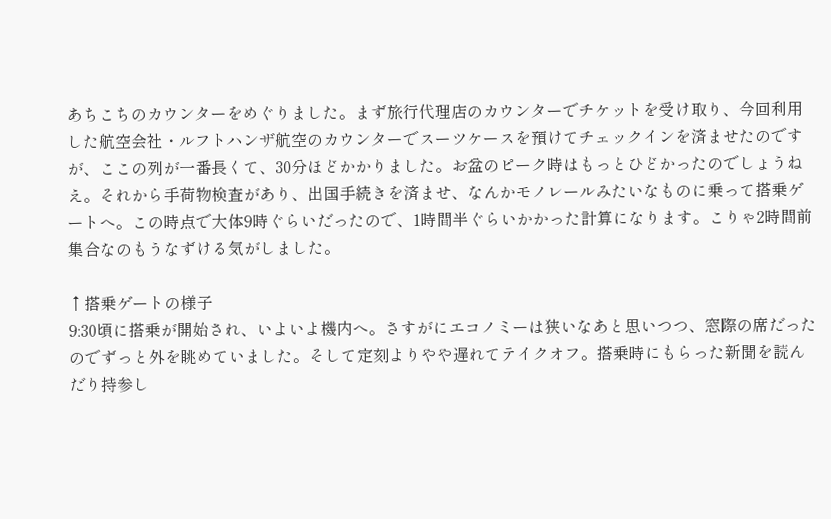あちこちのカウンターをめぐりました。まず旅行代理店のカウンターでチケットを受け取り、今回利用した航空会社・ルフトハンザ航空のカウンターでスーツケースを預けてチェックインを済ませたのですが、ここの列が一番長くて、30分ほどかかりました。お盆のピーク時はもっとひどかったのでしょうねえ。それから手荷物検査があり、出国手続きを済ませ、なんかモノレールみたいなものに乗って搭乗ゲートへ。この時点で大体9時ぐらいだったので、1時間半ぐらいかかった計算になります。こりゃ2時間前集合なのもうなずける気がしました。

↑搭乗ゲートの様子
9:30頃に搭乗が開始され、いよいよ機内へ。さすがにエコノミーは狭いなあと思いつつ、窓際の席だったのでずっと外を眺めていました。そして定刻よりやや遅れてテイクオフ。搭乗時にもらった新聞を読んだり持参し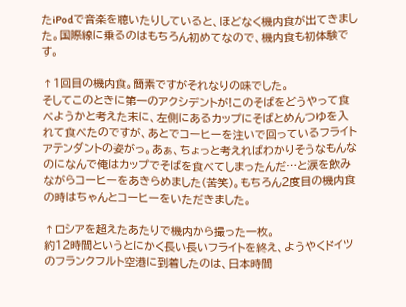たiPodで音楽を聴いたりしていると、ほどなく機内食が出てきました。国際線に乗るのはもちろん初めてなので、機内食も初体験です。

↑1回目の機内食。簡素ですがそれなりの味でした。
そしてこのときに第一のアクシデントが!このそばをどうやって食べようかと考えた末に、左側にあるカップにそばとめんつゆを入れて食べたのですが、あとでコーヒーを注いで回っているフライトアテンダントの姿がっ。あぁ、ちょっと考えればわかりそうなもんなのになんで俺はカップでそばを食べてしまったんだ…と涙を飲みながらコーヒーをあきらめました(苦笑)。もちろん2度目の機内食の時はちゃんとコーヒーをいただきました。

↑ロシアを超えたあたりで機内から撮った一枚。
約12時間というとにかく長い長いフライトを終え、ようやくドイツのフランクフルト空港に到着したのは、日本時間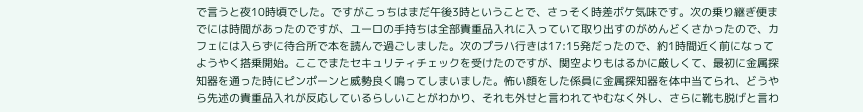で言うと夜10時頃でした。ですがこっちはまだ午後3時ということで、さっそく時差ボケ気味です。次の乗り継ぎ便までには時間があったのですが、ユーロの手持ちは全部貴重品入れに入っていて取り出すのがめんどくさかったので、カフェには入らずに待合所で本を読んで過ごしました。次のプラハ行きは17:15発だったので、約1時間近く前になってようやく搭乗開始。ここでまたセキュリティチェックを受けたのですが、関空よりもはるかに厳しくて、最初に金属探知器を通った時にピンポーンと威勢良く鳴ってしまいました。怖い顔をした係員に金属探知器を体中当てられ、どうやら先述の貴重品入れが反応しているらしいことがわかり、それも外せと言われてやむなく外し、さらに靴も脱げと言わ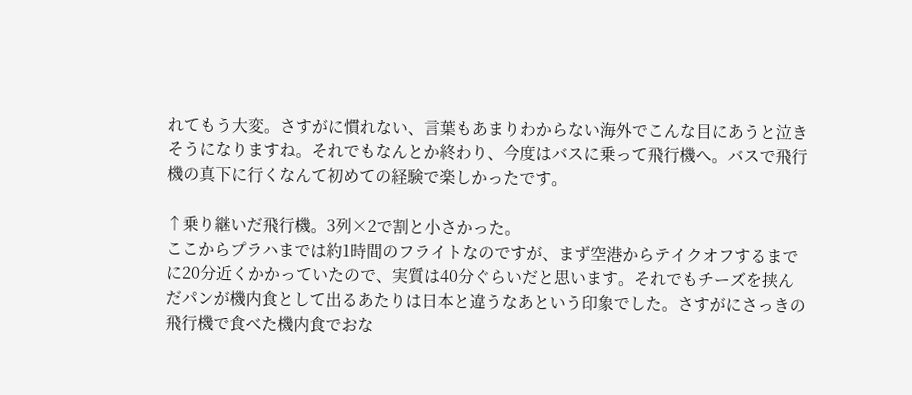れてもう大変。さすがに慣れない、言葉もあまりわからない海外でこんな目にあうと泣きそうになりますね。それでもなんとか終わり、今度はバスに乗って飛行機へ。バスで飛行機の真下に行くなんて初めての経験で楽しかったです。

↑乗り継いだ飛行機。3列×2で割と小さかった。
ここからプラハまでは約1時間のフライトなのですが、まず空港からテイクオフするまでに20分近くかかっていたので、実質は40分ぐらいだと思います。それでもチーズを挟んだパンが機内食として出るあたりは日本と違うなあという印象でした。さすがにさっきの飛行機で食べた機内食でおな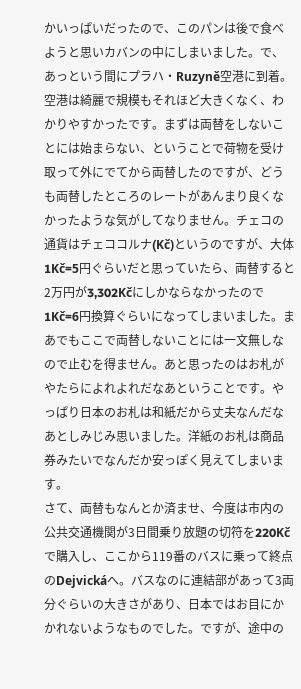かいっぱいだったので、このパンは後で食べようと思いカバンの中にしまいました。で、あっという間にプラハ・Ruzyně空港に到着。空港は綺麗で規模もそれほど大きくなく、わかりやすかったです。まずは両替をしないことには始まらない、ということで荷物を受け取って外にでてから両替したのですが、どうも両替したところのレートがあんまり良くなかったような気がしてなりません。チェコの通貨はチェココルナ(Kč)というのですが、大体1Kč=5円ぐらいだと思っていたら、両替すると2万円が3,302Kčにしかならなかったので1Kč=6円換算ぐらいになってしまいました。まあでもここで両替しないことには一文無しなので止むを得ません。あと思ったのはお札がやたらによれよれだなあということです。やっぱり日本のお札は和紙だから丈夫なんだなあとしみじみ思いました。洋紙のお札は商品券みたいでなんだか安っぽく見えてしまいます。
さて、両替もなんとか済ませ、今度は市内の公共交通機関が3日間乗り放題の切符を220Kčで購入し、ここから119番のバスに乗って終点のDejvickáへ。バスなのに連結部があって3両分ぐらいの大きさがあり、日本ではお目にかかれないようなものでした。ですが、途中の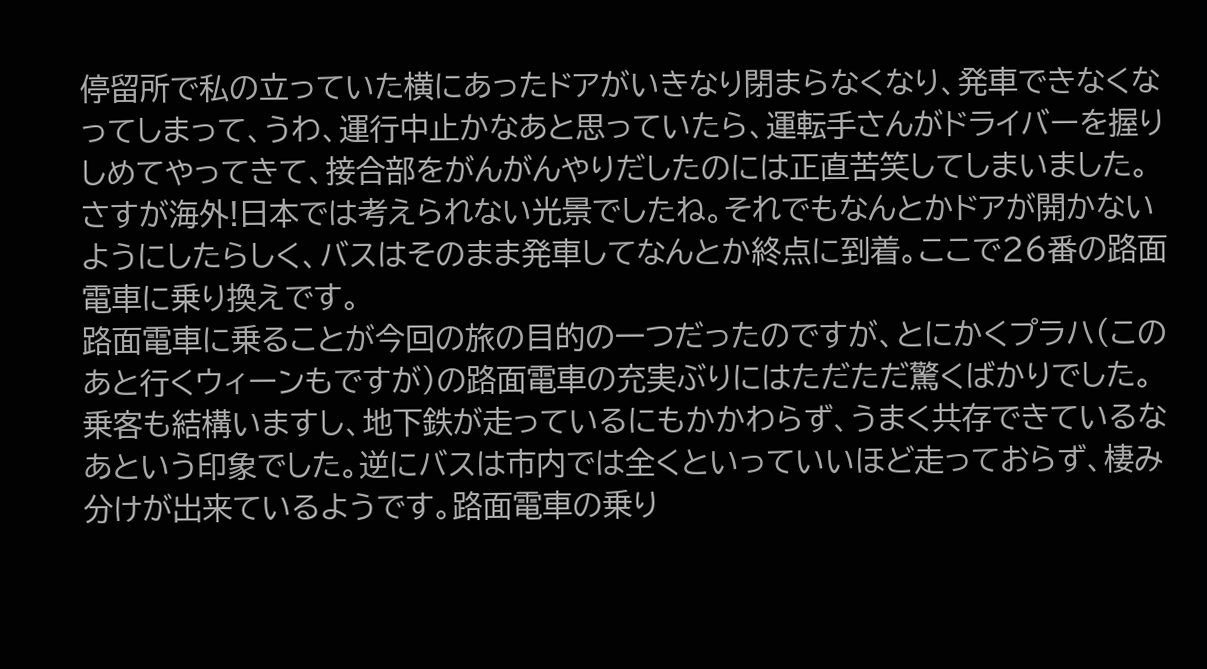停留所で私の立っていた横にあったドアがいきなり閉まらなくなり、発車できなくなってしまって、うわ、運行中止かなあと思っていたら、運転手さんがドライバーを握りしめてやってきて、接合部をがんがんやりだしたのには正直苦笑してしまいました。さすが海外!日本では考えられない光景でしたね。それでもなんとかドアが開かないようにしたらしく、バスはそのまま発車してなんとか終点に到着。ここで26番の路面電車に乗り換えです。
路面電車に乗ることが今回の旅の目的の一つだったのですが、とにかくプラハ(このあと行くウィーンもですが)の路面電車の充実ぶりにはただただ驚くばかりでした。乗客も結構いますし、地下鉄が走っているにもかかわらず、うまく共存できているなあという印象でした。逆にバスは市内では全くといっていいほど走っておらず、棲み分けが出来ているようです。路面電車の乗り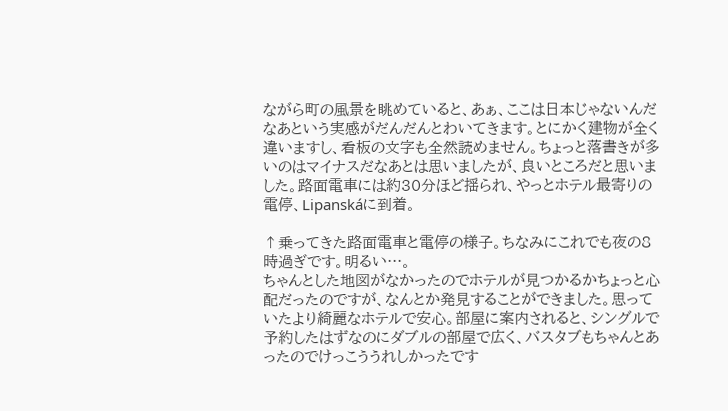ながら町の風景を眺めていると、あぁ、ここは日本じゃないんだなあという実感がだんだんとわいてきます。とにかく建物が全く違いますし、看板の文字も全然読めません。ちょっと落書きが多いのはマイナスだなあとは思いましたが、良いところだと思いました。路面電車には約30分ほど揺られ、やっとホテル最寄りの電停、Lipanskáに到着。

↑乗ってきた路面電車と電停の様子。ちなみにこれでも夜の8時過ぎです。明るい…。
ちゃんとした地図がなかったのでホテルが見つかるかちょっと心配だったのですが、なんとか発見することができました。思っていたより綺麗なホテルで安心。部屋に案内されると、シングルで予約したはずなのにダブルの部屋で広く、バスタブもちゃんとあったのでけっこううれしかったです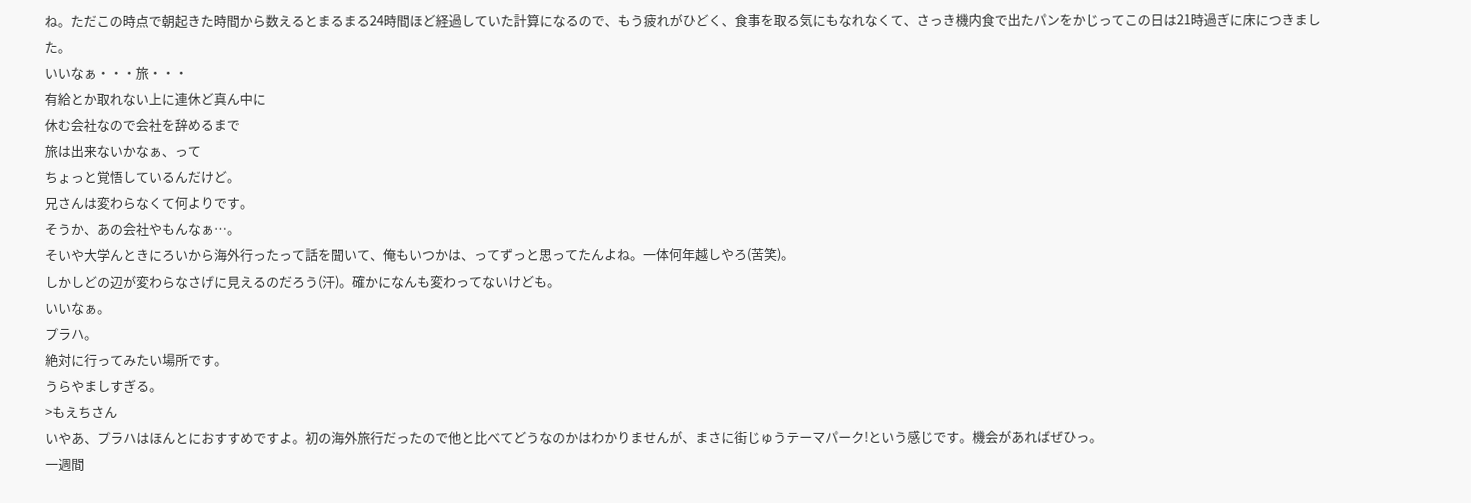ね。ただこの時点で朝起きた時間から数えるとまるまる24時間ほど経過していた計算になるので、もう疲れがひどく、食事を取る気にもなれなくて、さっき機内食で出たパンをかじってこの日は21時過ぎに床につきました。
いいなぁ・・・旅・・・
有給とか取れない上に連休ど真ん中に
休む会社なので会社を辞めるまで
旅は出来ないかなぁ、って
ちょっと覚悟しているんだけど。
兄さんは変わらなくて何よりです。
そうか、あの会社やもんなぁ…。
そいや大学んときにろいから海外行ったって話を聞いて、俺もいつかは、ってずっと思ってたんよね。一体何年越しやろ(苦笑)。
しかしどの辺が変わらなさげに見えるのだろう(汗)。確かになんも変わってないけども。
いいなぁ。
プラハ。
絶対に行ってみたい場所です。
うらやましすぎる。
>もえちさん
いやあ、プラハはほんとにおすすめですよ。初の海外旅行だったので他と比べてどうなのかはわかりませんが、まさに街じゅうテーマパーク!という感じです。機会があればぜひっ。
一週間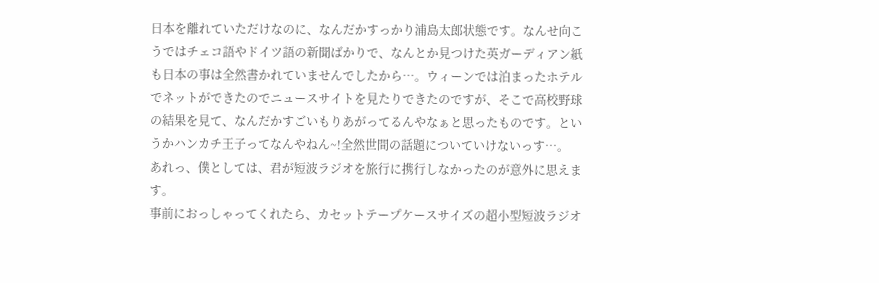日本を離れていただけなのに、なんだかすっかり浦島太郎状態です。なんせ向こうではチェコ語やドイツ語の新聞ばかりで、なんとか見つけた英ガーディアン紙も日本の事は全然書かれていませんでしたから…。ウィーンでは泊まったホテルでネットができたのでニュースサイトを見たりできたのですが、そこで高校野球の結果を見て、なんだかすごいもりあがってるんやなぁと思ったものです。というかハンカチ王子ってなんやねん~!全然世間の話題についていけないっす…。
あれっ、僕としては、君が短波ラジオを旅行に携行しなかったのが意外に思えます。
事前におっしゃってくれたら、カセットテープケースサイズの超小型短波ラジオ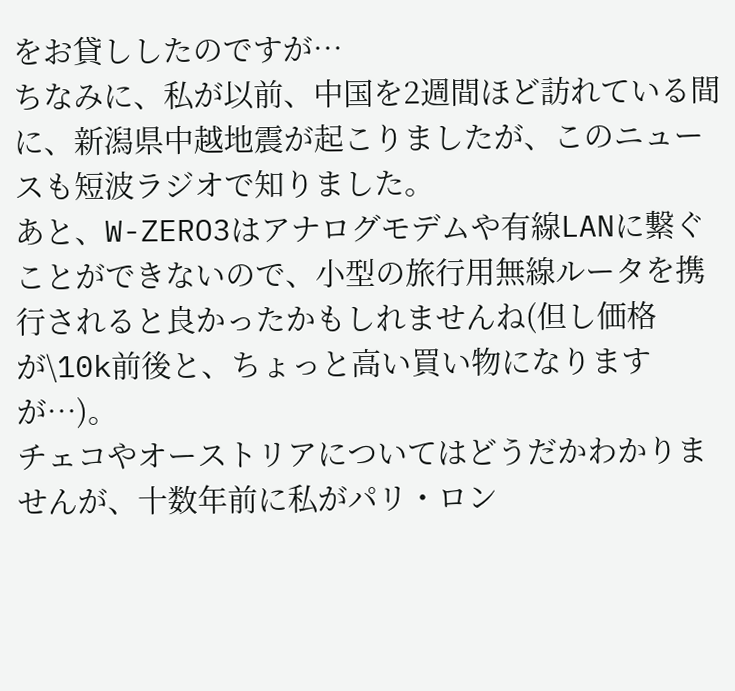をお貸ししたのですが…
ちなみに、私が以前、中国を2週間ほど訪れている間に、新潟県中越地震が起こりましたが、このニュースも短波ラジオで知りました。
あと、W-ZERO3はアナログモデムや有線LANに繋ぐことができないので、小型の旅行用無線ルータを携行されると良かったかもしれませんね(但し価格が\10k前後と、ちょっと高い買い物になりますが…)。
チェコやオーストリアについてはどうだかわかりませんが、十数年前に私がパリ・ロン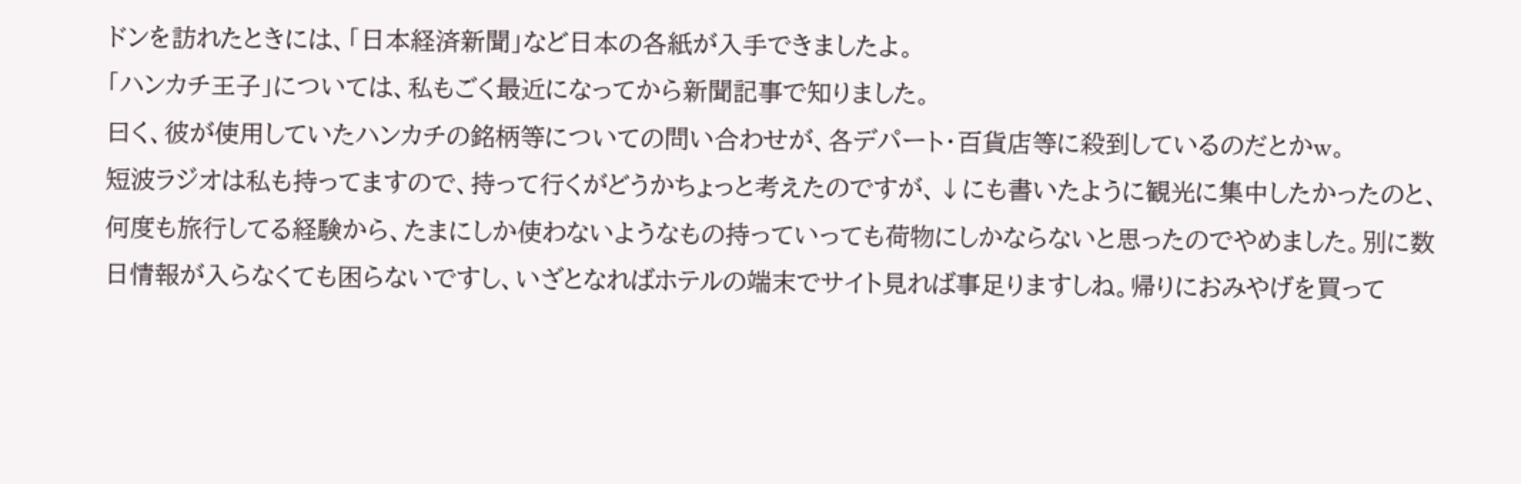ドンを訪れたときには、「日本経済新聞」など日本の各紙が入手できましたよ。
「ハンカチ王子」については、私もごく最近になってから新聞記事で知りました。
曰く、彼が使用していたハンカチの銘柄等についての問い合わせが、各デパート・百貨店等に殺到しているのだとかw。
短波ラジオは私も持ってますので、持って行くがどうかちょっと考えたのですが、↓にも書いたように観光に集中したかったのと、何度も旅行してる経験から、たまにしか使わないようなもの持っていっても荷物にしかならないと思ったのでやめました。別に数日情報が入らなくても困らないですし、いざとなればホテルの端末でサイト見れば事足りますしね。帰りにおみやげを買って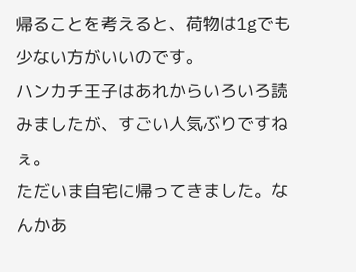帰ることを考えると、荷物は1gでも少ない方がいいのです。
ハンカチ王子はあれからいろいろ読みましたが、すごい人気ぶりですねぇ。
ただいま自宅に帰ってきました。なんかあ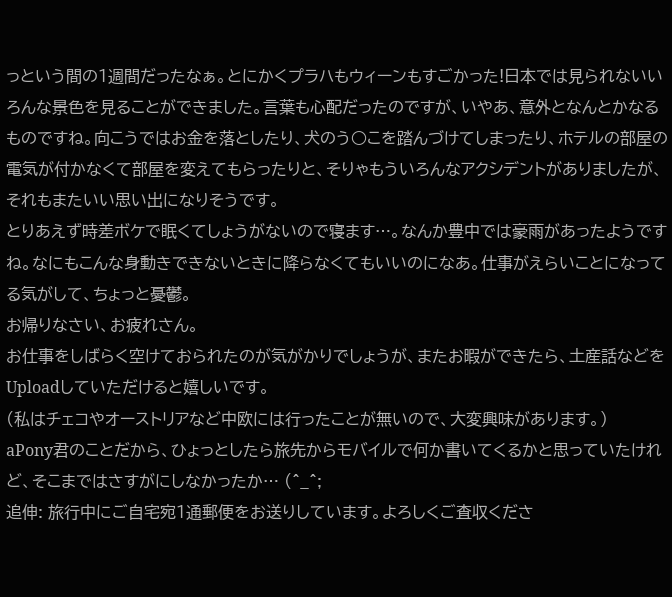っという間の1週間だったなぁ。とにかくプラハもウィーンもすごかった!日本では見られないいろんな景色を見ることができました。言葉も心配だったのですが、いやあ、意外となんとかなるものですね。向こうではお金を落としたり、犬のう○こを踏んづけてしまったり、ホテルの部屋の電気が付かなくて部屋を変えてもらったりと、そりゃもういろんなアクシデントがありましたが、それもまたいい思い出になりそうです。
とりあえず時差ボケで眠くてしょうがないので寝ます…。なんか豊中では豪雨があったようですね。なにもこんな身動きできないときに降らなくてもいいのになあ。仕事がえらいことになってる気がして、ちょっと憂鬱。
お帰りなさい、お疲れさん。
お仕事をしばらく空けておられたのが気がかりでしょうが、またお暇ができたら、土産話などをUploadしていただけると嬉しいです。
(私はチェコやオーストリアなど中欧には行ったことが無いので、大変興味があります。)
aPony君のことだから、ひょっとしたら旅先からモバイルで何か書いてくるかと思っていたけれど、そこまではさすがにしなかったか… (^_^;
追伸: 旅行中にご自宅宛1通郵便をお送りしています。よろしくご査収くださ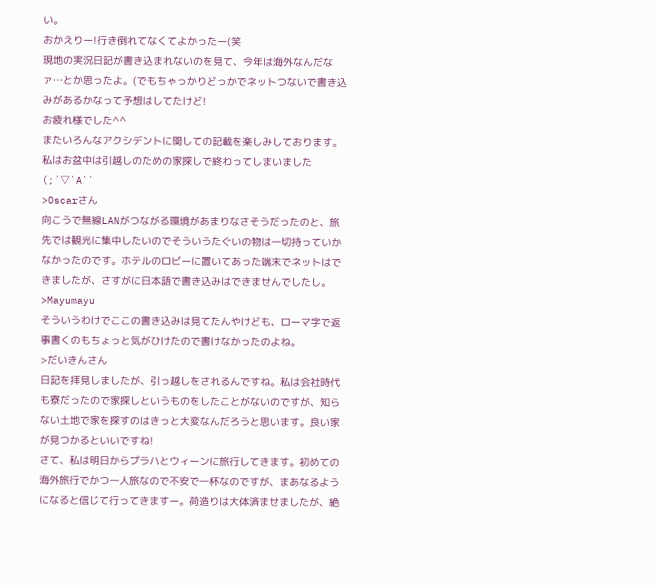い。
おかえりー!行き倒れてなくてよかったー(笑
現地の実況日記が書き込まれないのを見て、今年は海外なんだなァ…とか思ったよ。(でもちゃっかりどっかでネットつないで書き込みがあるかなって予想はしてたけど!
お疲れ様でした^^
またいろんなアクシデントに関しての記載を楽しみしております。
私はお盆中は引越しのための家探しで終わってしまいました(;´▽`A``
>Oscarさん
向こうで無線LANがつながる環境があまりなさそうだったのと、旅先では観光に集中したいのでそういうたぐいの物は一切持っていかなかったのです。ホテルのロビーに置いてあった端末でネットはできましたが、さすがに日本語で書き込みはできませんでしたし。
>Mayumayu
そういうわけでここの書き込みは見てたんやけども、ローマ字で返事書くのもちょっと気がひけたので書けなかったのよね。
>だいきんさん
日記を拝見しましたが、引っ越しをされるんですね。私は会社時代も寮だったので家探しというものをしたことがないのですが、知らない土地で家を探すのはきっと大変なんだろうと思います。良い家が見つかるといいですね!
さて、私は明日からプラハとウィーンに旅行してきます。初めての海外旅行でかつ一人旅なので不安で一杯なのですが、まあなるようになると信じて行ってきますー。荷造りは大体済ませましたが、絶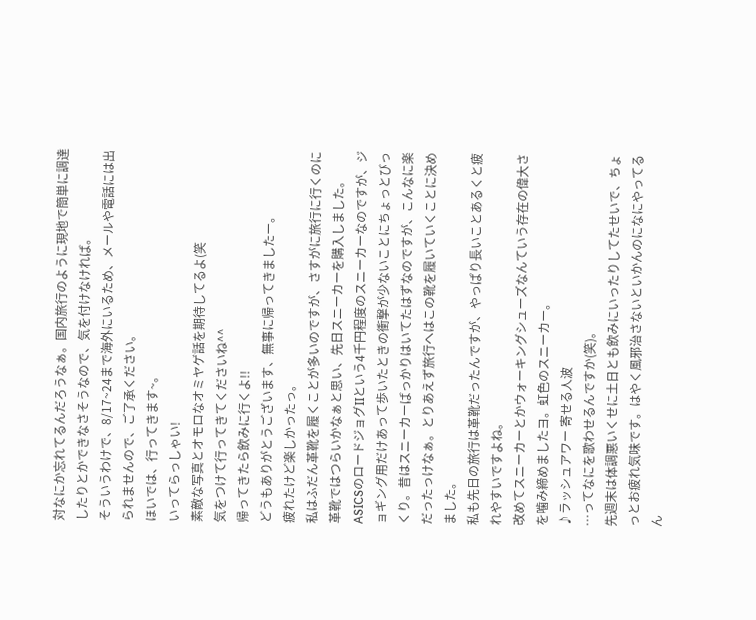対なにか忘れてるんだろうなぁ。国内旅行のように現地で簡単に調達したりとかできなさそうなので、気を付けなければ。
そういうわけで、8/17~24まで海外にいるため、メールや電話には出られませんので、ご了承ください。
ほいでは、行ってきます~。
いってらっしゃい!
素敵な写真とオモロなオミヤゲ話を期待してるよ(笑
気をつけて行ってきてくださいね^^
帰ってきたら飲みに行くよ!!
どうもありがとうございます、無事に帰ってきましたー。
疲れたけど楽しかったっ。
私はふだん革靴を履くことが多いのですが、さすがに旅行に行くのに革靴ではつらいかなぁと思い、先日スニーカーを購入しました。ASICSのロードジョグIIという4千円程度のスニーカーなのですが、ジョギング用だけあって歩いたときの衝撃が少ないことにちょっとびっくり。昔はスニーカーばっかりはいてたはずなのですが、こんなに楽だったっけなぁ。とりあえず旅行へはこの靴を履いていくことに決めました。
私も先日の旅行は革靴だったんですが、やっぱり長いことあるくと疲れやすいですよね。
改めてスニーカーとかウォーキングシューズなんていう存在の偉大さを噛み締めましたヨ。虹色のスニーカー。
♪ラッシュアワー 寄せる人波
…ってなにを歌わせるんですか(笑)。
先週末は体調悪いくせに土日とも飲みにいったりしてたせいで、ちょっとお疲れ気味です。はやく風邪治さないといかんのになにやってるん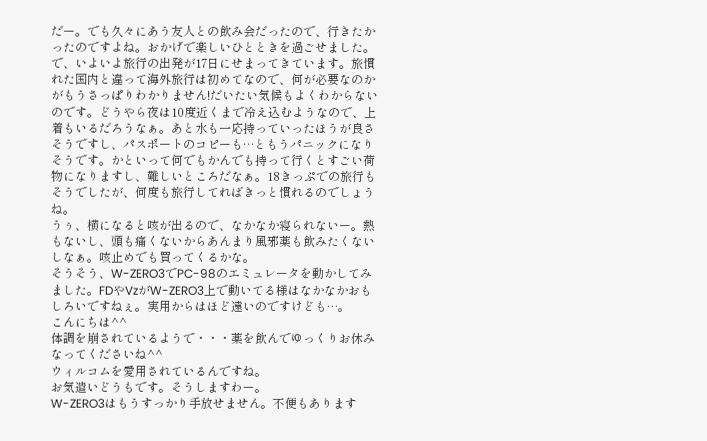だー。でも久々にあう友人との飲み会だったので、行きたかったのですよね。おかげで楽しいひとときを過ごせました。
で、いよいよ旅行の出発が17日にせまってきています。旅慣れた国内と違って海外旅行は初めてなので、何が必要なのかがもうさっぱりわかりません!だいたい気候もよくわからないのです。どうやら夜は10度近くまで冷え込むようなので、上着もいるだろうなぁ。あと水も一応持っていったほうが良さそうですし、パスポートのコピーも…ともうパニックになりそうです。かといって何でもかんでも持って行くとすごい荷物になりますし、難しいところだなぁ。18きっぷでの旅行もそうでしたが、何度も旅行してればきっと慣れるのでしょうね。
うぅ、横になると咳が出るので、なかなか寝られないー。熱もないし、頭も痛くないからあんまり風邪薬も飲みたくないしなぁ。咳止めでも買ってくるかな。
そうそう、W-ZERO3でPC-98のエミュレータを動かしてみました。FDやVzがW-ZERO3上で動いてる様はなかなかおもしろいですねぇ。実用からはほど遠いのですけども…。
こんにちは^^
体調を崩されているようで・・・薬を飲んでゆっくりお休みなってくださいね^^
ウィルコムを愛用されているんですね。
お気遣いどうもです。そうしますわー。
W-ZERO3はもうすっかり手放せません。不便もあります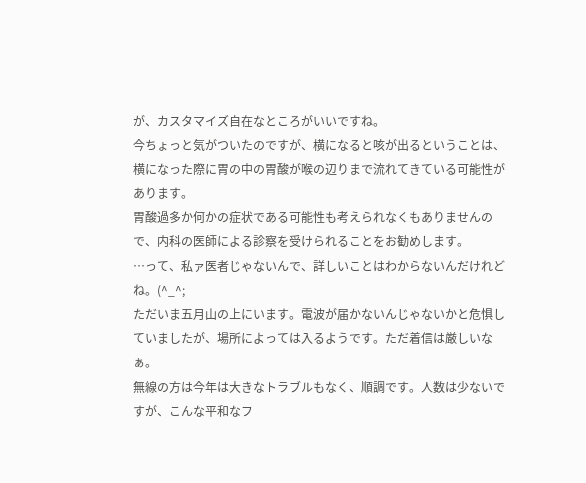が、カスタマイズ自在なところがいいですね。
今ちょっと気がついたのですが、横になると咳が出るということは、横になった際に胃の中の胃酸が喉の辺りまで流れてきている可能性があります。
胃酸過多か何かの症状である可能性も考えられなくもありませんので、内科の医師による診察を受けられることをお勧めします。
…って、私ァ医者じゃないんで、詳しいことはわからないんだけれどね。(^_^;
ただいま五月山の上にいます。電波が届かないんじゃないかと危惧していましたが、場所によっては入るようです。ただ着信は厳しいなぁ。
無線の方は今年は大きなトラブルもなく、順調です。人数は少ないですが、こんな平和なフ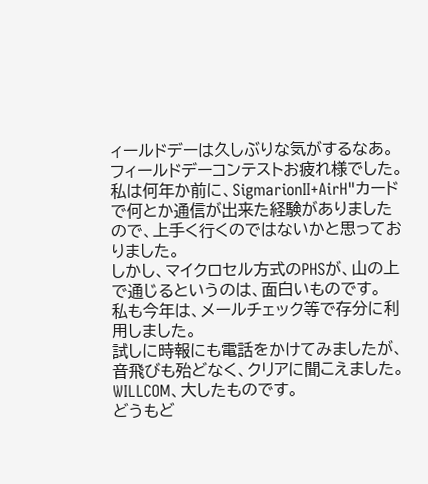ィールドデーは久しぶりな気がするなあ。
フィールドデーコンテストお疲れ様でした。
私は何年か前に、SigmarionII+AirH"カードで何とか通信が出来た経験がありましたので、上手く行くのではないかと思っておりました。
しかし、マイクロセル方式のPHSが、山の上で通じるというのは、面白いものです。
私も今年は、メールチェック等で存分に利用しました。
試しに時報にも電話をかけてみましたが、音飛びも殆どなく、クリアに聞こえました。
WILLCOM、大したものです。
どうもど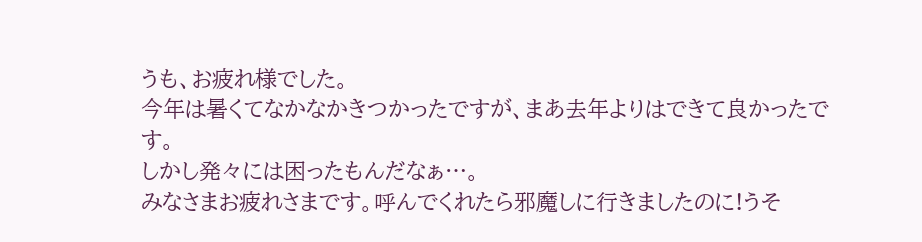うも、お疲れ様でした。
今年は暑くてなかなかきつかったですが、まあ去年よりはできて良かったです。
しかし発々には困ったもんだなぁ…。
みなさまお疲れさまです。呼んでくれたら邪魔しに行きましたのに!うそ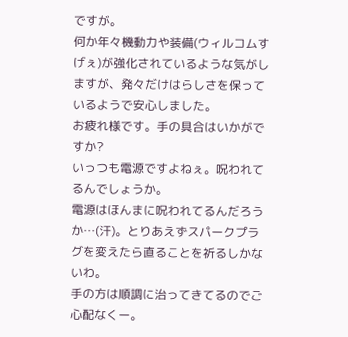ですが。
何か年々機動力や装備(ウィルコムすげぇ)が強化されているような気がしますが、発々だけはらしさを保っているようで安心しました。
お疲れ様です。手の具合はいかがですか?
いっつも電源ですよねぇ。呪われてるんでしょうか。
電源はほんまに呪われてるんだろうか…(汗)。とりあえずスパークプラグを変えたら直ることを祈るしかないわ。
手の方は順調に治ってきてるのでご心配なくー。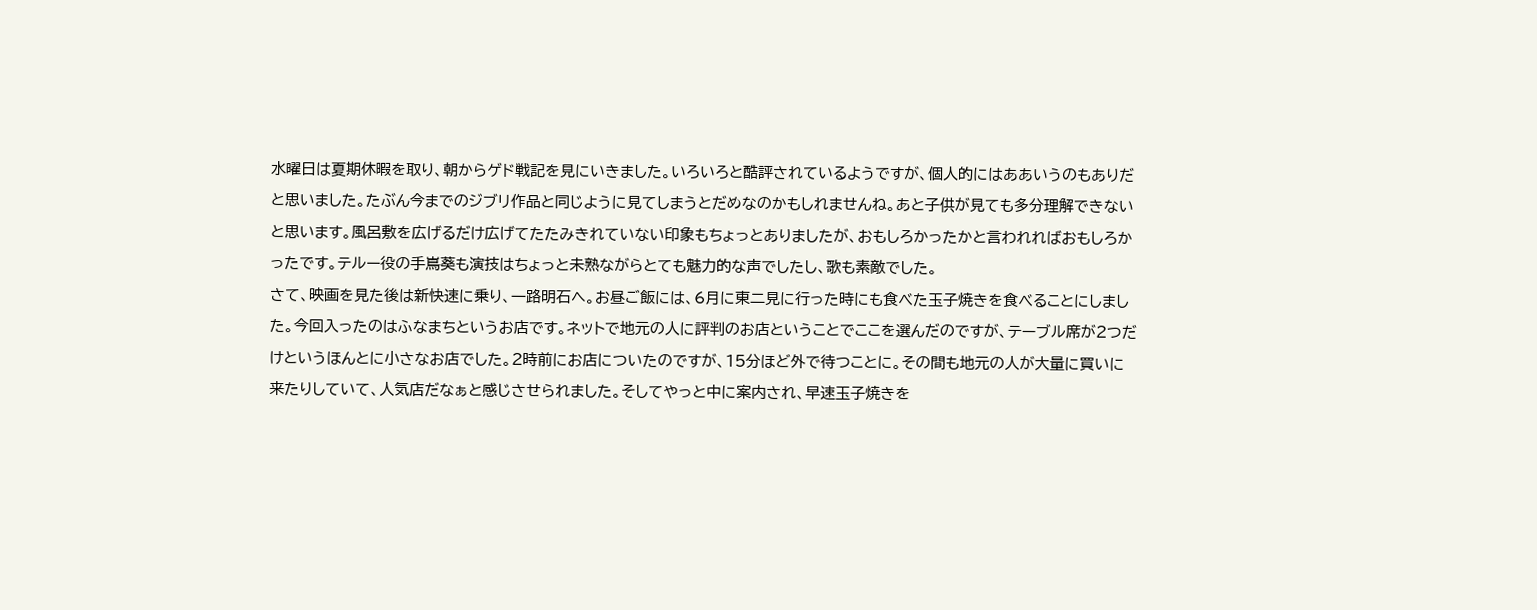水曜日は夏期休暇を取り、朝からゲド戦記を見にいきました。いろいろと酷評されているようですが、個人的にはああいうのもありだと思いました。たぶん今までのジブリ作品と同じように見てしまうとだめなのかもしれませんね。あと子供が見ても多分理解できないと思います。風呂敷を広げるだけ広げてたたみきれていない印象もちょっとありましたが、おもしろかったかと言われればおもしろかったです。テルー役の手嶌葵も演技はちょっと未熟ながらとても魅力的な声でしたし、歌も素敵でした。
さて、映画を見た後は新快速に乗り、一路明石へ。お昼ご飯には、6月に東二見に行った時にも食べた玉子焼きを食べることにしました。今回入ったのはふなまちというお店です。ネットで地元の人に評判のお店ということでここを選んだのですが、テーブル席が2つだけというほんとに小さなお店でした。2時前にお店についたのですが、15分ほど外で待つことに。その間も地元の人が大量に買いに来たりしていて、人気店だなぁと感じさせられました。そしてやっと中に案内され、早速玉子焼きを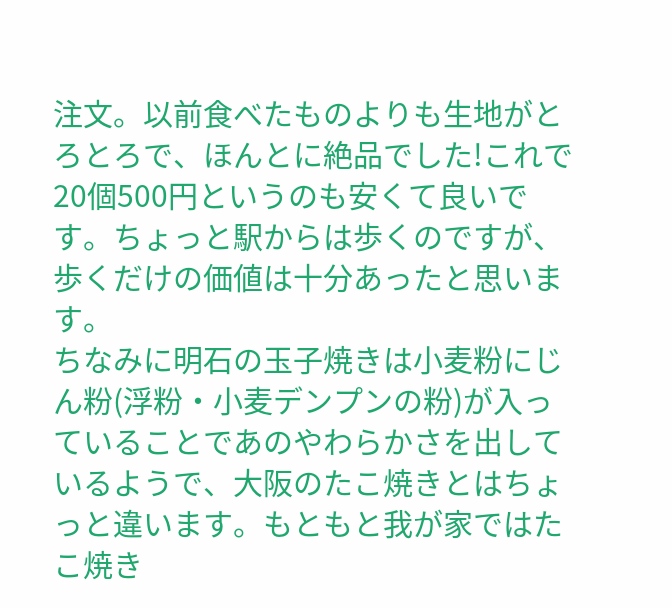注文。以前食べたものよりも生地がとろとろで、ほんとに絶品でした!これで20個500円というのも安くて良いです。ちょっと駅からは歩くのですが、歩くだけの価値は十分あったと思います。
ちなみに明石の玉子焼きは小麦粉にじん粉(浮粉・小麦デンプンの粉)が入っていることであのやわらかさを出しているようで、大阪のたこ焼きとはちょっと違います。もともと我が家ではたこ焼き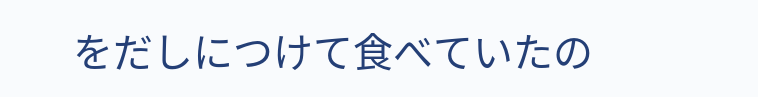をだしにつけて食べていたの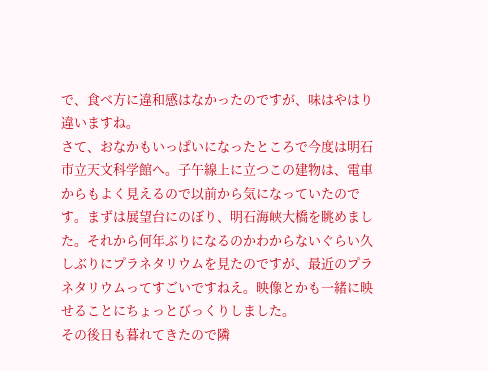で、食べ方に違和感はなかったのですが、味はやはり違いますね。
さて、おなかもいっぱいになったところで今度は明石市立天文科学館へ。子午線上に立つこの建物は、電車からもよく見えるので以前から気になっていたのです。まずは展望台にのぼり、明石海峡大橋を眺めました。それから何年ぶりになるのかわからないぐらい久しぶりにプラネタリウムを見たのですが、最近のプラネタリウムってすごいですねえ。映像とかも一緒に映せることにちょっとびっくりしました。
その後日も暮れてきたので隣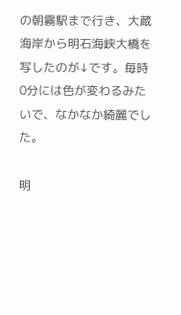の朝霧駅まで行き、大蔵海岸から明石海峡大橋を写したのが↓です。毎時0分には色が変わるみたいで、なかなか綺麗でした。

明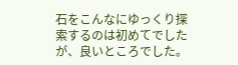石をこんなにゆっくり探索するのは初めてでしたが、良いところでした。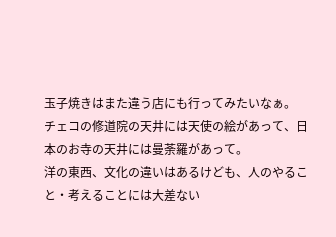玉子焼きはまた違う店にも行ってみたいなぁ。
チェコの修道院の天井には天使の絵があって、日本のお寺の天井には曼荼羅があって。
洋の東西、文化の違いはあるけども、人のやること・考えることには大差ない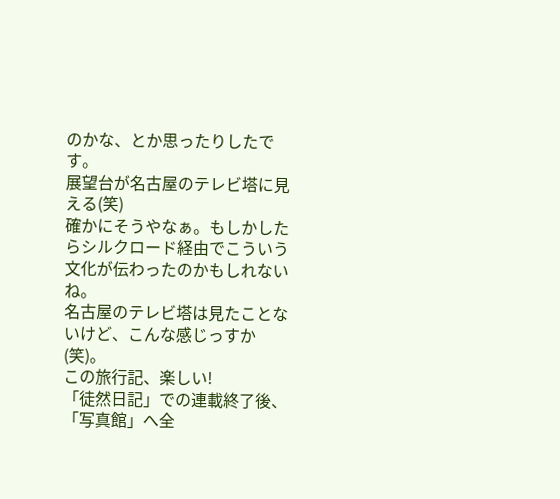のかな、とか思ったりしたです。
展望台が名古屋のテレビ塔に見える(笑)
確かにそうやなぁ。もしかしたらシルクロード経由でこういう文化が伝わったのかもしれないね。
名古屋のテレビ塔は見たことないけど、こんな感じっすか(笑)。
この旅行記、楽しい!
「徒然日記」での連載終了後、「写真館」へ全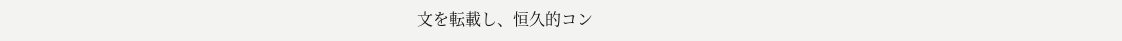文を転載し、恒久的コン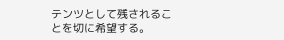テンツとして残されることを切に希望する。